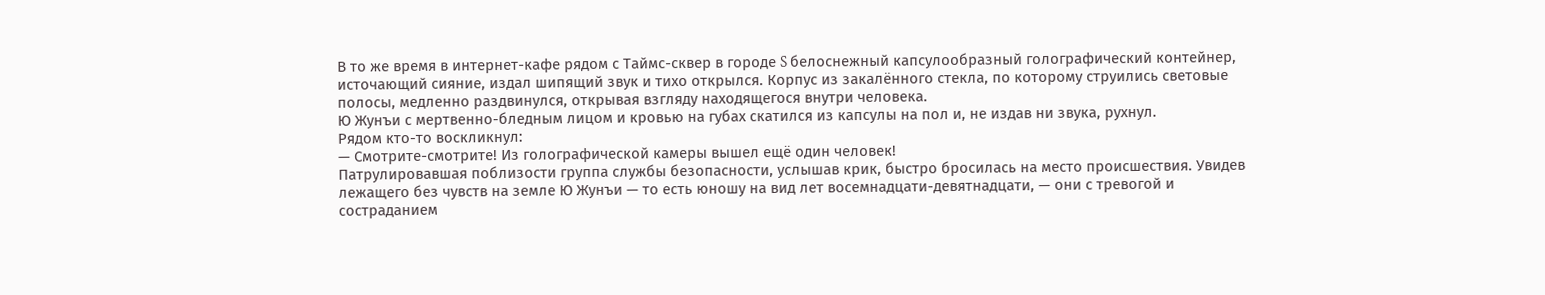В то же время в интернет-кафе рядом с Таймс-сквер в городе S белоснежный капсулообразный голографический контейнер, источающий сияние, издал шипящий звук и тихо открылся. Корпус из закалённого стекла, по которому струились световые полосы, медленно раздвинулся, открывая взгляду находящегося внутри человека.
Ю Жунъи с мертвенно-бледным лицом и кровью на губах скатился из капсулы на пол и, не издав ни звука, рухнул.
Рядом кто-то воскликнул:
— Смотрите-смотрите! Из голографической камеры вышел ещё один человек!
Патрулировавшая поблизости группа службы безопасности, услышав крик, быстро бросилась на место происшествия. Увидев лежащего без чувств на земле Ю Жунъи — то есть юношу на вид лет восемнадцати-девятнадцати, — они с тревогой и состраданием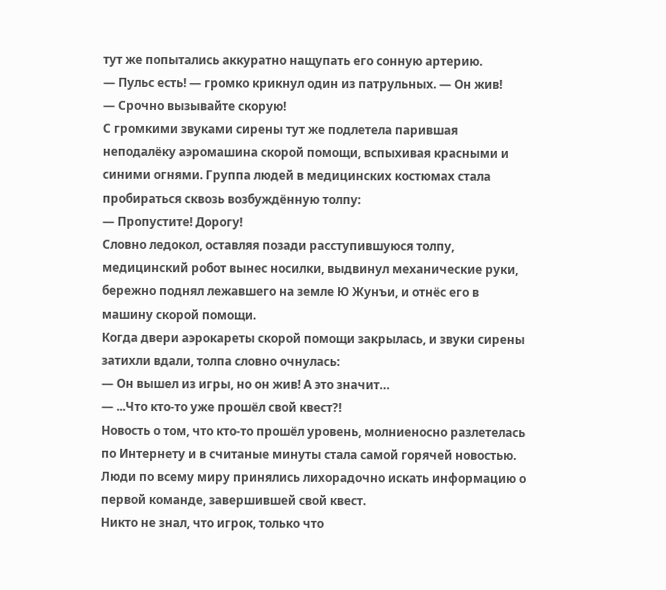тут же попытались аккуратно нащупать его сонную артерию.
— Пульс есть! — громко крикнул один из патрульных. — Он жив!
— Срочно вызывайте скорую!
С громкими звуками сирены тут же подлетела парившая неподалёку аэромашина скорой помощи, вспыхивая красными и синими огнями. Группа людей в медицинских костюмах стала пробираться сквозь возбуждённую толпу:
— Пропустите! Дорогу!
Словно ледокол, оставляя позади расступившуюся толпу, медицинский робот вынес носилки, выдвинул механические руки, бережно поднял лежавшего на земле Ю Жунъи, и отнёс его в машину скорой помощи.
Когда двери аэрокареты скорой помощи закрылась, и звуки сирены затихли вдали, толпа словно очнулась:
— Он вышел из игры, но он жив! А это значит…
— ...Что кто-то уже прошёл свой квест?!
Новость о том, что кто-то прошёл уровень, молниеносно разлетелась по Интернету и в считаные минуты стала самой горячей новостью. Люди по всему миру принялись лихорадочно искать информацию о первой команде, завершившей свой квест.
Никто не знал, что игрок, только что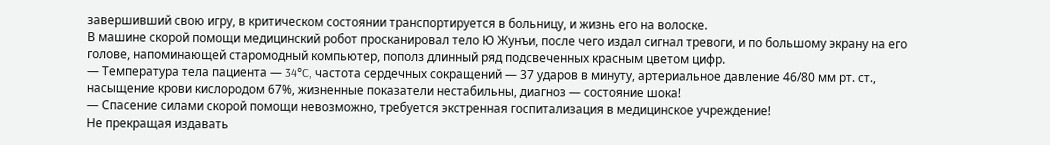завершивший свою игру, в критическом состоянии транспортируется в больницу, и жизнь его на волоске.
В машине скорой помощи медицинский робот просканировал тело Ю Жунъи, после чего издал сигнал тревоги, и по большому экрану на его голове, напоминающей старомодный компьютер, пополз длинный ряд подсвеченных красным цветом цифр.
— Температура тела пациента — 34°C, частота сердечных сокращений — 37 ударов в минуту, артериальное давление 46/80 мм рт. ст., насыщение крови кислородом 67%, жизненные показатели нестабильны, диагноз — состояние шока!
— Спасение силами скорой помощи невозможно, требуется экстренная госпитализация в медицинское учреждение!
Не прекращая издавать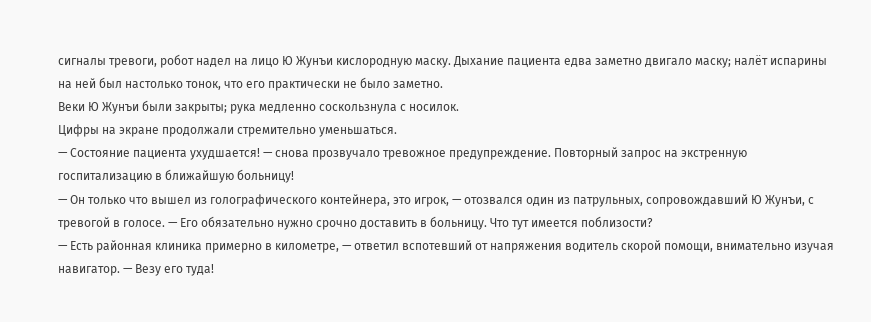сигналы тревоги, робот надел на лицо Ю Жунъи кислородную маску. Дыхание пациента едва заметно двигало маску; налёт испарины на ней был настолько тонок, что его практически не было заметно.
Веки Ю Жунъи были закрыты; рука медленно соскользнула с носилок.
Цифры на экране продолжали стремительно уменьшаться.
— Состояние пациента ухудшается! — снова прозвучало тревожное предупреждение. Повторный запрос на экстренную госпитализацию в ближайшую больницу!
— Он только что вышел из голографического контейнера, это игрок, — отозвался один из патрульных, сопровождавший Ю Жунъи, с тревогой в голосе. — Его обязательно нужно срочно доставить в больницу. Что тут имеется поблизости?
— Есть районная клиника примерно в километре, — ответил вспотевший от напряжения водитель скорой помощи, внимательно изучая навигатор. — Везу его туда!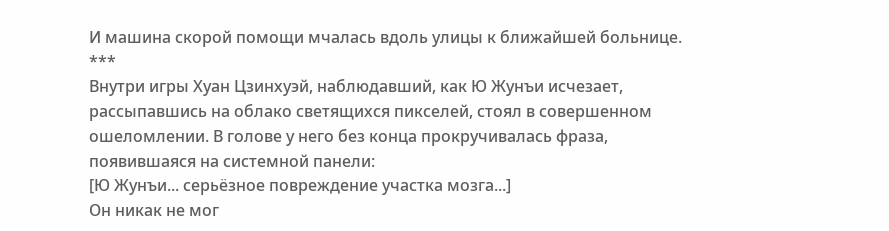И машина скорой помощи мчалась вдоль улицы к ближайшей больнице.
***
Внутри игры Хуан Цзинхуэй, наблюдавший, как Ю Жунъи исчезает, рассыпавшись на облако светящихся пикселей, стоял в совершенном ошеломлении. В голове у него без конца прокручивалась фраза, появившаяся на системной панели:
[Ю Жунъи... серьёзное повреждение участка мозга...]
Он никак не мог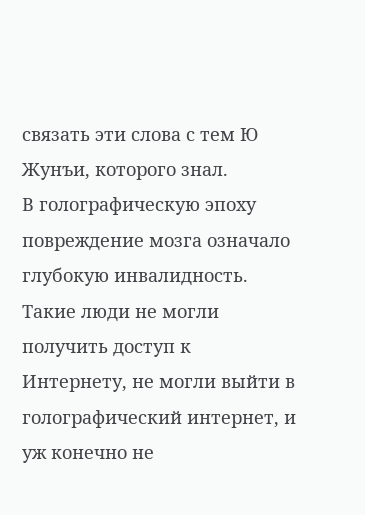связать эти слова с тем Ю Жунъи, которого знал.
В голографическую эпоху повреждение мозга означало глубокую инвалидность. Такие люди не могли получить доступ к Интернету, не могли выйти в голографический интернет, и уж конечно не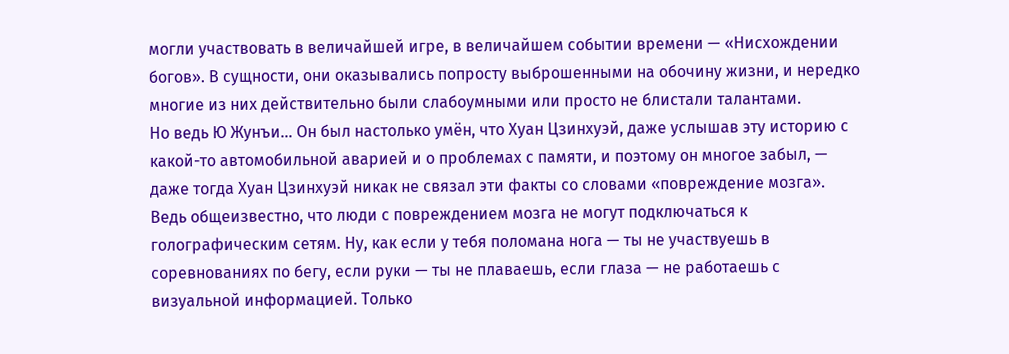могли участвовать в величайшей игре, в величайшем событии времени — «Нисхождении богов». В сущности, они оказывались попросту выброшенными на обочину жизни, и нередко многие из них действительно были слабоумными или просто не блистали талантами.
Но ведь Ю Жунъи… Он был настолько умён, что Хуан Цзинхуэй, даже услышав эту историю с какой-то автомобильной аварией и о проблемах с памяти, и поэтому он многое забыл, — даже тогда Хуан Цзинхуэй никак не связал эти факты со словами «повреждение мозга».
Ведь общеизвестно, что люди с повреждением мозга не могут подключаться к голографическим сетям. Ну, как если у тебя поломана нога — ты не участвуешь в соревнованиях по бегу, если руки — ты не плаваешь, если глаза — не работаешь с визуальной информацией. Только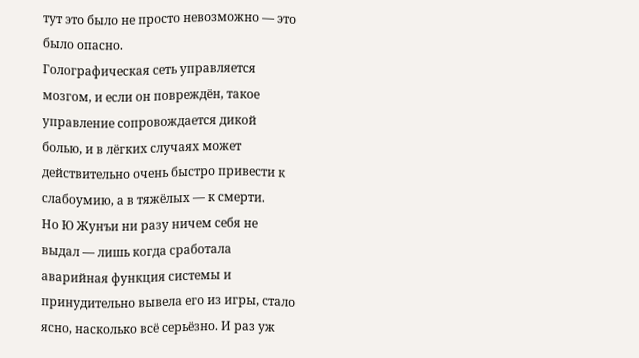тут это было не просто невозможно — это было опасно.
Голографическая сеть управляется мозгом, и если он повреждён, такое управление сопровождается дикой болью, и в лёгких случаях может действительно очень быстро привести к слабоумию, а в тяжёлых — к смерти.
Но Ю Жунъи ни разу ничем себя не выдал — лишь когда сработала аварийная функция системы и принудительно вывела его из игры, стало ясно, насколько всё серьёзно. И раз уж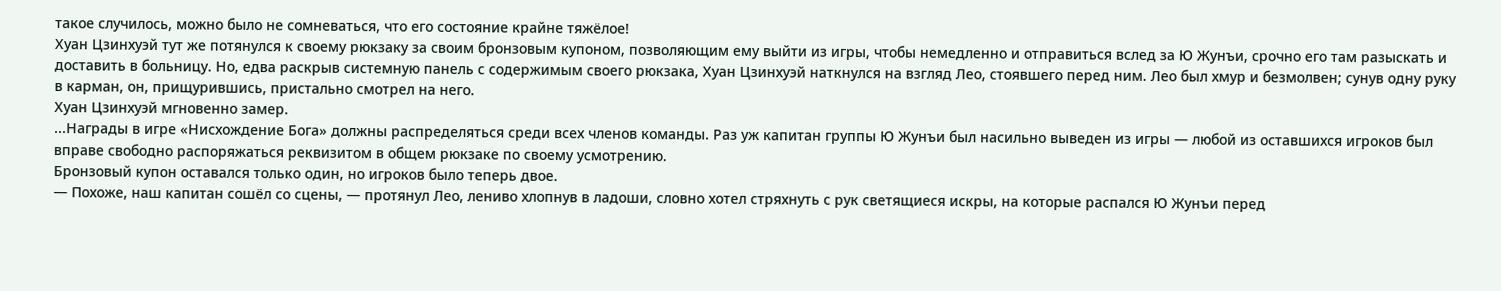такое случилось, можно было не сомневаться, что его состояние крайне тяжёлое!
Хуан Цзинхуэй тут же потянулся к своему рюкзаку за своим бронзовым купоном, позволяющим ему выйти из игры, чтобы немедленно и отправиться вслед за Ю Жунъи, срочно его там разыскать и доставить в больницу. Но, едва раскрыв системную панель с содержимым своего рюкзака, Хуан Цзинхуэй наткнулся на взгляд Лео, стоявшего перед ним. Лео был хмур и безмолвен; сунув одну руку в карман, он, прищурившись, пристально смотрел на него.
Хуан Цзинхуэй мгновенно замер.
...Награды в игре «Нисхождение Бога» должны распределяться среди всех членов команды. Раз уж капитан группы Ю Жунъи был насильно выведен из игры — любой из оставшихся игроков был вправе свободно распоряжаться реквизитом в общем рюкзаке по своему усмотрению.
Бронзовый купон оставался только один, но игроков было теперь двое.
— Похоже, наш капитан сошёл со сцены, — протянул Лео, лениво хлопнув в ладоши, словно хотел стряхнуть с рук светящиеся искры, на которые распался Ю Жунъи перед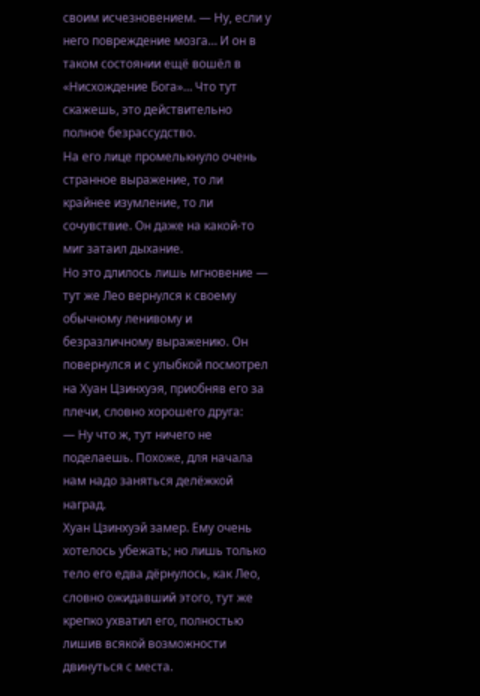своим исчезновением. — Ну, если у него повреждение мозга… И он в таком состоянии ещё вошёл в «Нисхождение Бога»… Что тут скажешь, это действительно полное безрассудство.
На его лице промелькнуло очень странное выражение, то ли крайнее изумление, то ли сочувствие. Он даже на какой-то миг затаил дыхание.
Но это длилось лишь мгновение — тут же Лео вернулся к своему обычному ленивому и безразличному выражению. Он повернулся и с улыбкой посмотрел на Хуан Цзинхуэя, приобняв его за плечи, словно хорошего друга:
— Ну что ж, тут ничего не поделаешь. Похоже, для начала нам надо заняться делёжкой наград.
Хуан Цзинхуэй замер. Ему очень хотелось убежать; но лишь только тело его едва дёрнулось, как Лео, словно ожидавший этого, тут же крепко ухватил его, полностью лишив всякой возможности двинуться с места.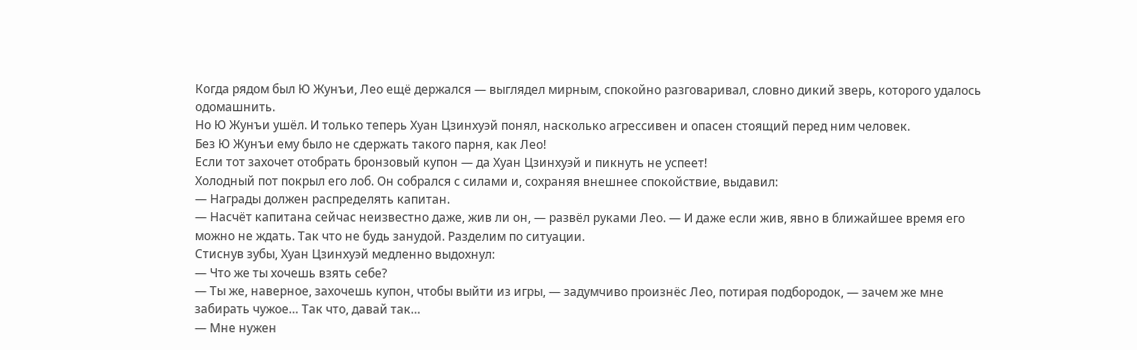Когда рядом был Ю Жунъи, Лео ещё держался — выглядел мирным, спокойно разговаривал, словно дикий зверь, которого удалось одомашнить.
Но Ю Жунъи ушёл. И только теперь Хуан Цзинхуэй понял, насколько агрессивен и опасен стоящий перед ним человек.
Без Ю Жунъи ему было не сдержать такого парня, как Лео!
Если тот захочет отобрать бронзовый купон — да Хуан Цзинхуэй и пикнуть не успеет!
Холодный пот покрыл его лоб. Он собрался с силами и, сохраняя внешнее спокойствие, выдавил:
— Награды должен распределять капитан.
— Насчёт капитана сейчас неизвестно даже, жив ли он, — развёл руками Лео. — И даже если жив, явно в ближайшее время его можно не ждать. Так что не будь занудой. Разделим по ситуации.
Стиснув зубы, Хуан Цзинхуэй медленно выдохнул:
— Что же ты хочешь взять себе?
— Ты же, наверное, захочешь купон, чтобы выйти из игры, — задумчиво произнёс Лео, потирая подбородок, — зачем же мне забирать чужое… Так что, давай так…
— Мне нужен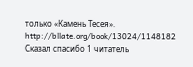только «Камень Тесея».
http://bllate.org/book/13024/1148182
Сказал спасибо 1 читатель